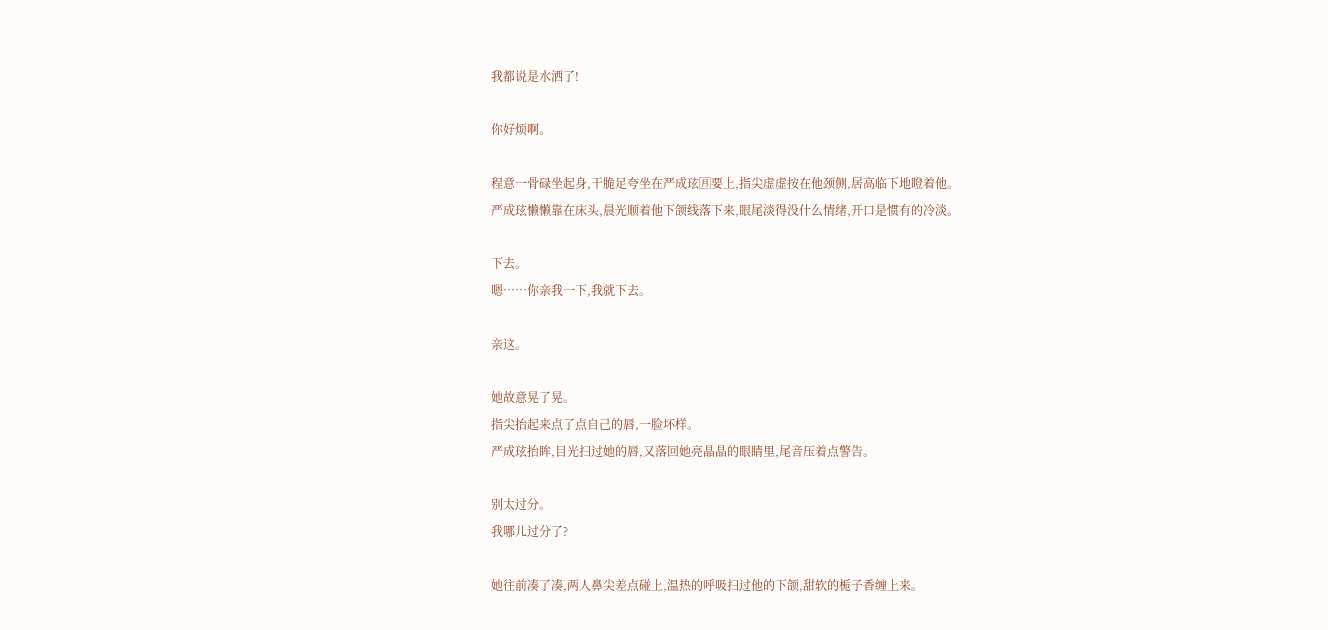我都说是水洒了!

你好烦啊。

程意一骨碌坐起身,干脆足夸坐在严成玹🈷要上,指尖虚虚按在他颈侧,居高临下地瞪着他。
严成玹懒懒靠在床头,晨光顺着他下颌线落下来,眼尾淡得没什么情绪,开口是惯有的冷淡。

下去。
嗯……你亲我一下,我就下去。

亲这。

她故意晃了晃。
指尖抬起来点了点自己的唇,一脸坏样。
严成玹抬眸,目光扫过她的唇,又落回她亮晶晶的眼睛里,尾音压着点警告。

别太过分。
我哪儿过分了?

她往前凑了凑,两人鼻尖差点碰上,温热的呼吸扫过他的下颌,甜软的栀子香缠上来。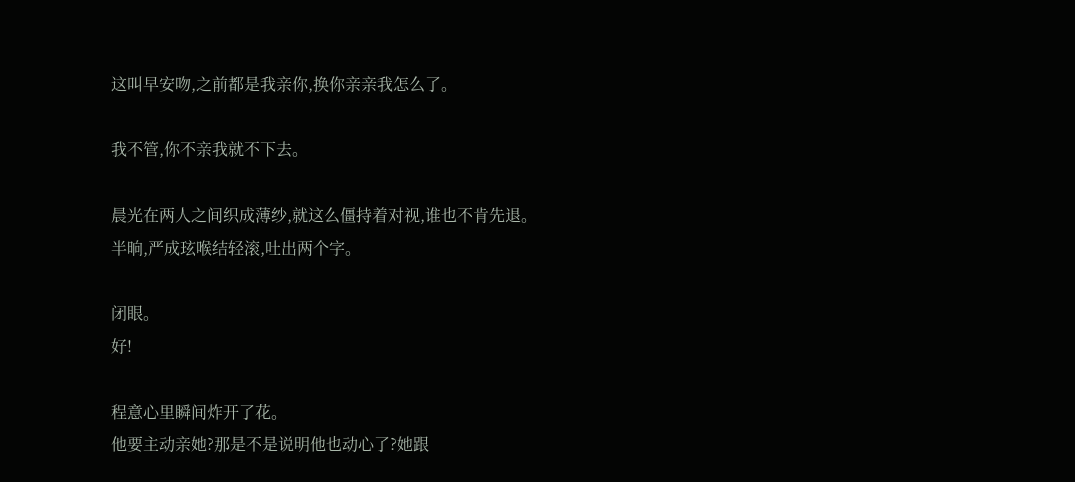这叫早安吻,之前都是我亲你,换你亲亲我怎么了。

我不管,你不亲我就不下去。

晨光在两人之间织成薄纱,就这么僵持着对视,谁也不肯先退。
半晌,严成玹喉结轻滚,吐出两个字。

闭眼。
好!

程意心里瞬间炸开了花。
他要主动亲她?那是不是说明他也动心了?她跟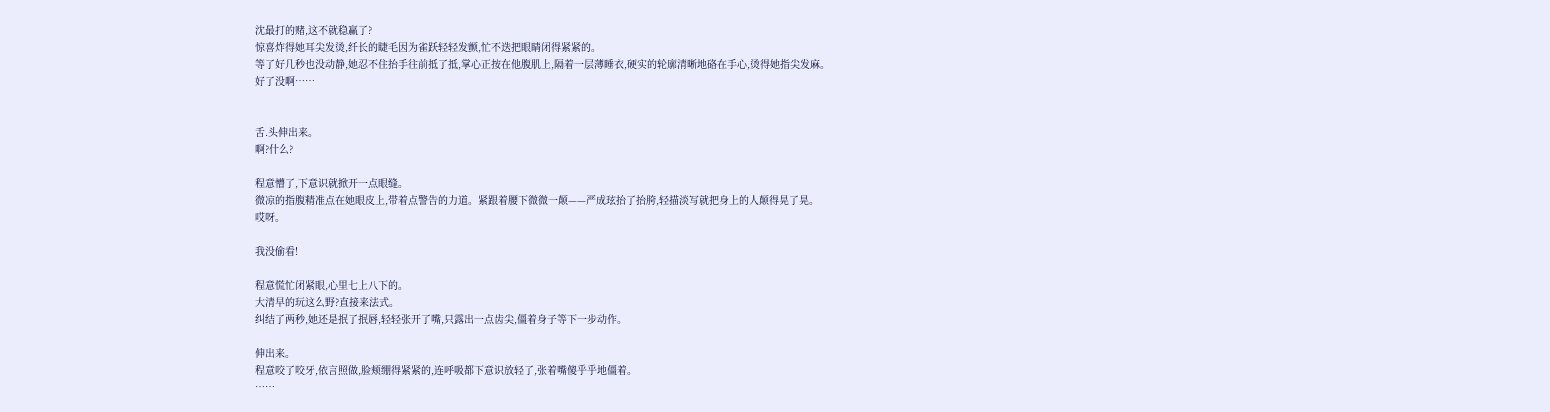沈最打的赌,这不就稳赢了?
惊喜炸得她耳尖发烫,纤长的睫毛因为雀跃轻轻发颤,忙不迭把眼睛闭得紧紧的。
等了好几秒也没动静,她忍不住抬手往前抵了抵,掌心正按在他腹肌上,隔着一层薄睡衣,硬实的轮廓清晰地硌在手心,烫得她指尖发麻。
好了没啊……


舌.头伸出来。
啊?什么?

程意懵了,下意识就掀开一点眼缝。
微凉的指腹精准点在她眼皮上,带着点警告的力道。紧跟着腰下微微一颠——严成玹抬了抬胯,轻描淡写就把身上的人颠得晃了晃。
哎呀。

我没偷看!

程意慌忙闭紧眼,心里七上八下的。
大清早的玩这么野?直接来法式。
纠结了两秒,她还是抿了抿唇,轻轻张开了嘴,只露出一点齿尖,僵着身子等下一步动作。

伸出来。
程意咬了咬牙,依言照做,脸颊绷得紧紧的,连呼吸都下意识放轻了,张着嘴傻乎乎地僵着。
……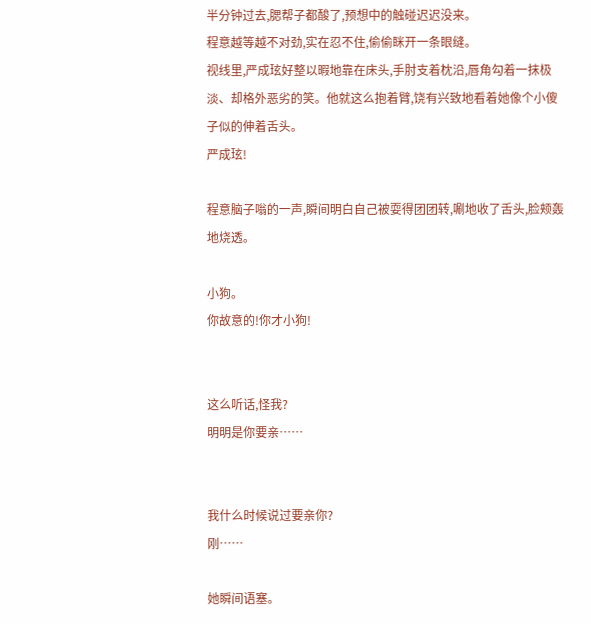半分钟过去,腮帮子都酸了,预想中的触碰迟迟没来。
程意越等越不对劲,实在忍不住,偷偷眯开一条眼缝。
视线里,严成玹好整以暇地靠在床头,手肘支着枕沿,唇角勾着一抹极淡、却格外恶劣的笑。他就这么抱着臂,饶有兴致地看着她像个小傻子似的伸着舌头。
严成玹!

程意脑子嗡的一声,瞬间明白自己被耍得团团转,唰地收了舌头,脸颊轰地烧透。

小狗。
你故意的!你才小狗!


这么听话,怪我?
明明是你要亲……


我什么时候说过要亲你?
刚……

她瞬间语塞。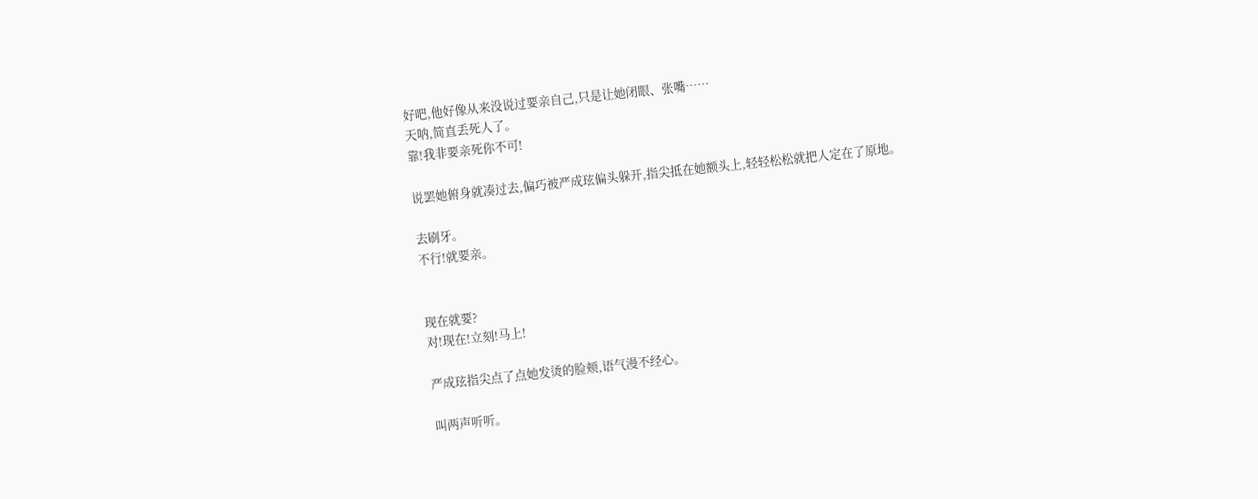好吧,他好像从来没说过要亲自己,只是让她闭眼、张嘴……
天呐,简直丢死人了。
靠!我非要亲死你不可!

说罢她俯身就凑过去,偏巧被严成玹偏头躲开,指尖抵在她额头上,轻轻松松就把人定在了原地。

去刷牙。
不行!就要亲。


现在就要?
对!现在!立刻!马上!

严成玹指尖点了点她发烫的脸颊,语气漫不经心。

叫两声听听。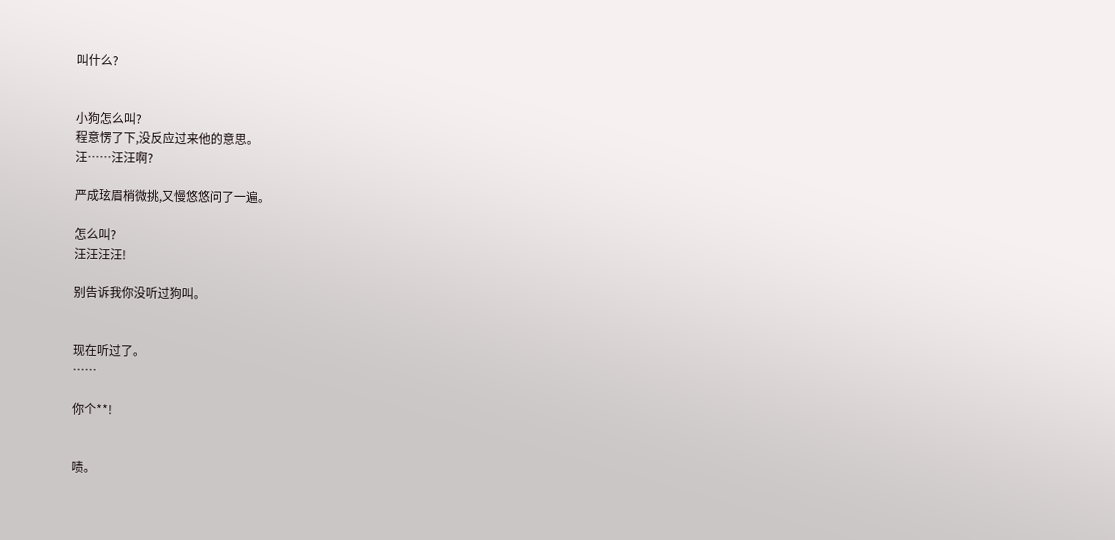叫什么?


小狗怎么叫?
程意愣了下,没反应过来他的意思。
汪……汪汪啊?

严成玹眉梢微挑,又慢悠悠问了一遍。

怎么叫?
汪汪汪汪!

别告诉我你没听过狗叫。


现在听过了。
……

你个**!


啧。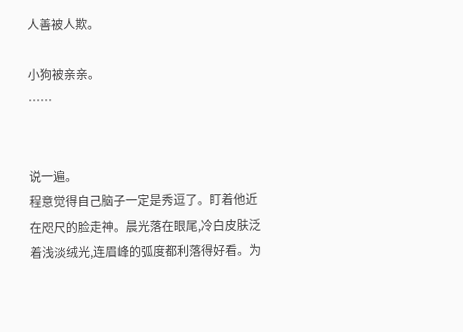人善被人欺。

小狗被亲亲。
……


说一遍。
程意觉得自己脑子一定是秀逗了。盯着他近在咫尺的脸走神。晨光落在眼尾,冷白皮肤泛着浅淡绒光,连眉峰的弧度都利落得好看。为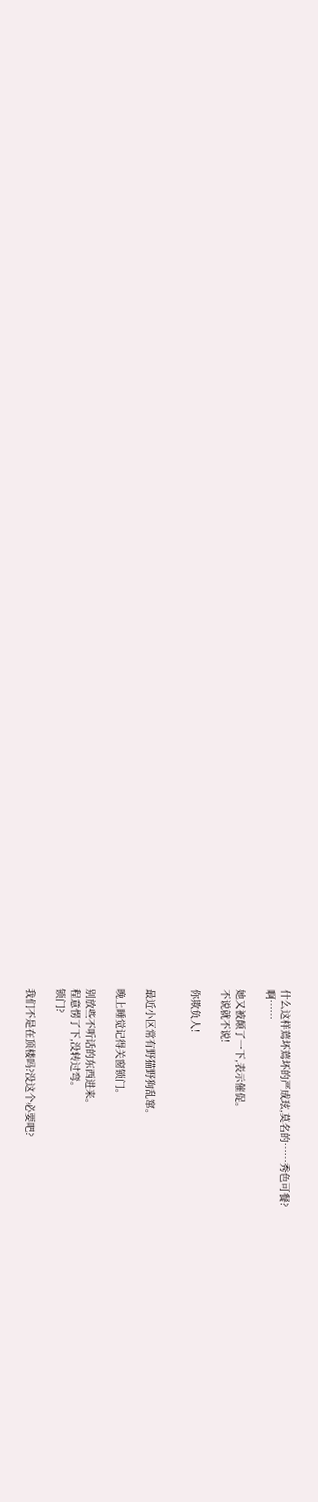什么这样蔫坏蔫坏的严成玹,莫名的……秀色可餐?
啊……

她又被颠了一下,表示催促。
不说就不说!

你欺负人!


最近小区常有野猫野狗乱窜。

晚上睡觉记得关窗锁门。

别放些不听话的东西进来。
程意愣了下,没转过弯。
锁门?

我们不是在顶楼吗?没这个必要吧?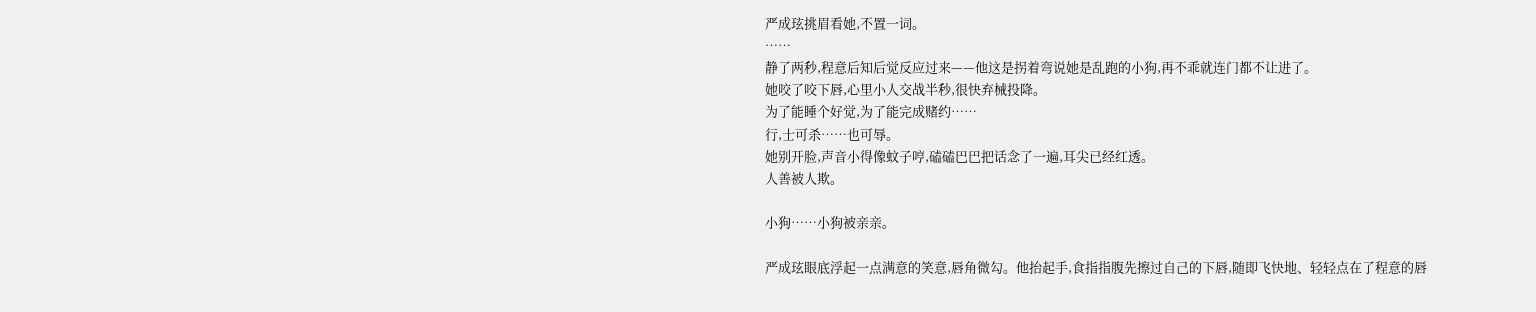严成玹挑眉看她,不置一词。
……
静了两秒,程意后知后觉反应过来——他这是拐着弯说她是乱跑的小狗,再不乖就连门都不让进了。
她咬了咬下唇,心里小人交战半秒,很快弃械投降。
为了能睡个好觉,为了能完成赌约……
行,士可杀……也可辱。
她别开脸,声音小得像蚊子哼,磕磕巴巴把话念了一遍,耳尖已经红透。
人善被人欺。

小狗……小狗被亲亲。

严成玹眼底浮起一点满意的笑意,唇角微勾。他抬起手,食指指腹先擦过自己的下唇,随即飞快地、轻轻点在了程意的唇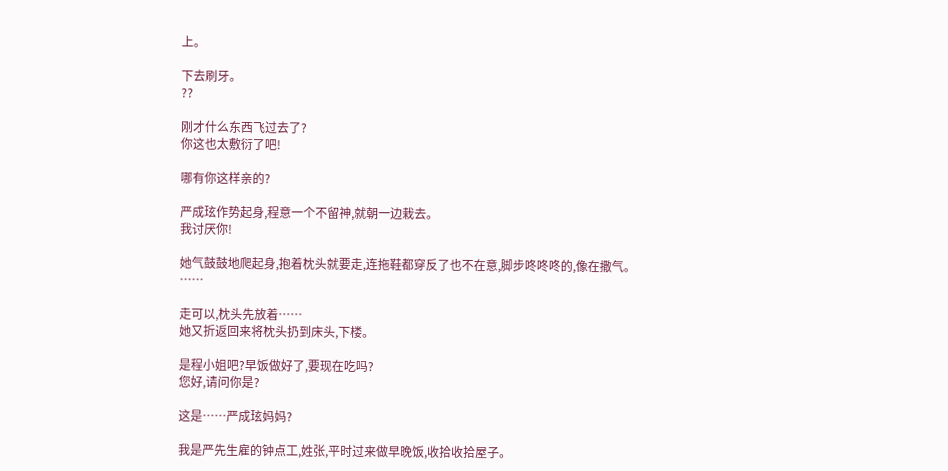上。

下去刷牙。
??

刚才什么东西飞过去了?
你这也太敷衍了吧!

哪有你这样亲的?

严成玹作势起身,程意一个不留神,就朝一边栽去。
我讨厌你!

她气鼓鼓地爬起身,抱着枕头就要走,连拖鞋都穿反了也不在意,脚步咚咚咚的,像在撒气。
……

走可以,枕头先放着……
她又折返回来将枕头扔到床头,下楼。

是程小姐吧?早饭做好了,要现在吃吗?
您好,请问你是?

这是……严成玹妈妈?

我是严先生雇的钟点工,姓张,平时过来做早晚饭,收拾收拾屋子。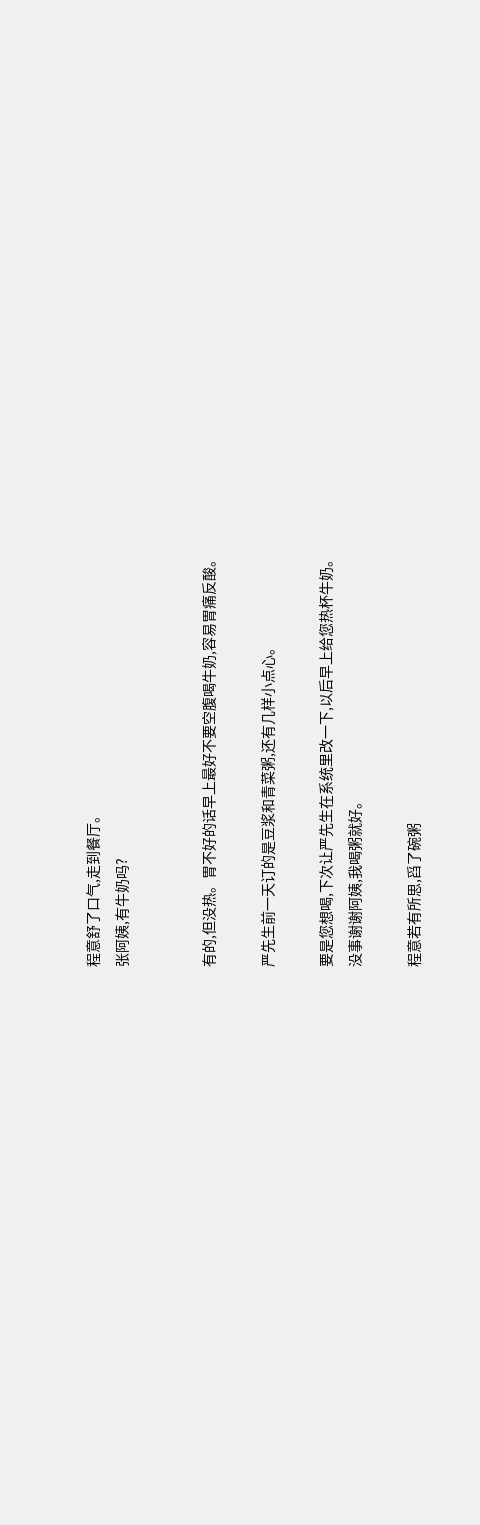程意舒了口气,走到餐厅。
张阿姨,有牛奶吗?


有的,但没热。胃不好的话早上最好不要空腹喝牛奶,容易胃痛反酸。

严先生前一天订的是豆浆和青菜粥,还有几样小点心。

要是您想喝,下次让严先生在系统里改一下,以后早上给您热杯牛奶。
没事谢谢阿姨,我喝粥就好。

程意若有所思,舀了碗粥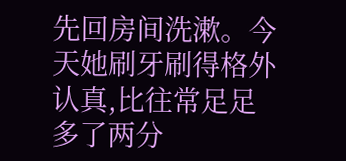先回房间洗漱。今天她刷牙刷得格外认真,比往常足足多了两分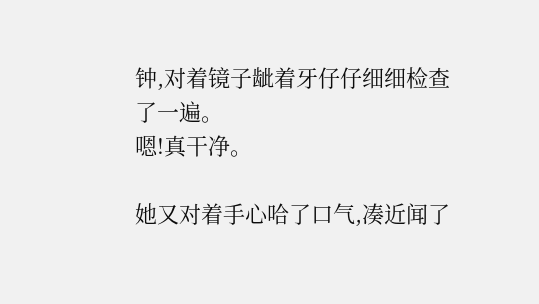钟,对着镜子龇着牙仔仔细细检查了一遍。
嗯!真干净。

她又对着手心哈了口气,凑近闻了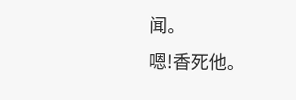闻。
嗯!香死他。